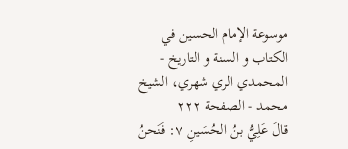موسوعة الإمام الحسين في الكتاب و السنة و التاريخ - المحمدي الري شهري، الشيخ محمد - الصفحة ٢٢٢
قالَ عَلِيُّ بنُ الحُسَينِ ٧: فَنَحنُ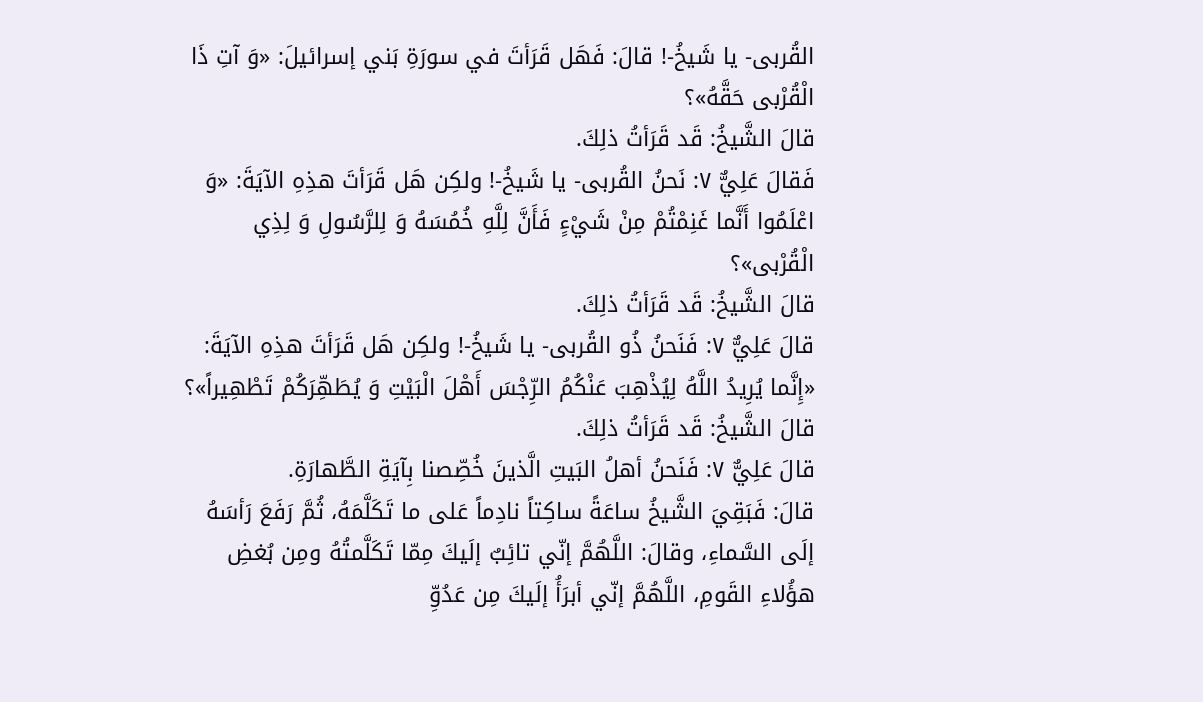القُربى- يا شَيخُ-! قالَ: فَهَل قَرَأتَ في سورَةِ بَني إسرائيلَ: «وَ آتِ ذَا الْقُرْبى حَقَّهُ»؟
قالَ الشَّيخُ: قَد قَرَأتُ ذلِكَ.
فَقالَ عَلِيٌّ ٧: نَحنُ القُربى- يا شَيخُ-! ولكِن هَل قَرَأتَ هذِهِ الآيَةَ: «وَ اعْلَمُوا أَنَّما غَنِمْتُمْ مِنْ شَيْءٍ فَأَنَّ لِلَّهِ خُمُسَهُ وَ لِلرَّسُولِ وَ لِذِي الْقُرْبى»؟
قالَ الشَّيخُ: قَد قَرَأتُ ذلِكَ.
قالَ عَلِيٌّ ٧: فَنَحنُ ذُو القُربى- يا شَيخُ-! ولكِن هَل قَرَأتَ هذِهِ الآيَةَ: «إِنَّما يُرِيدُ اللَّهُ لِيُذْهِبَ عَنْكُمُ الرِّجْسَ أَهْلَ الْبَيْتِ وَ يُطَهِّرَكُمْ تَطْهِيراً»؟
قالَ الشَّيخُ: قَد قَرَأتُ ذلِكَ.
قالَ عَلِيٌّ ٧: فَنَحنُ أهلُ البَيتِ الَّذينَ خُصِّصنا بِآيَةِ الطَّهارَةِ.
قالَ: فَبَقِيَ الشَّيخُ ساعَةً ساكِتاً نادِماً عَلى ما تَكَلَّمَهُ، ثُمَّ رَفَعَ رَأسَهُ إلَى السَّماءِ، وقالَ: اللَّهُمَّ إنّي تائِبٌ إلَيكَ مِمّا تَكَلَّمتُهُ ومِن بُغضِ هؤُلاءِ القَومِ، اللَّهُمَّ إنّي أبرَأُ إلَيكَ مِن عَدُوِّ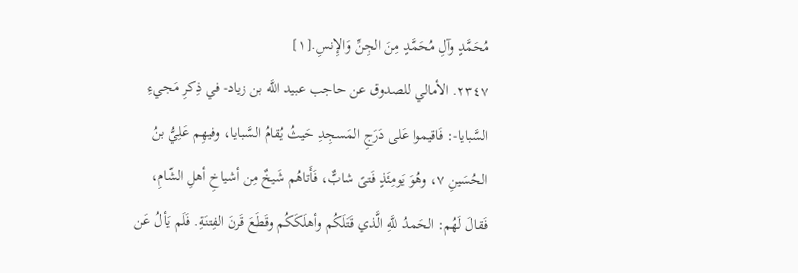مُحَمَّدٍ وآلِ مُحَمَّدٍ مِنَ الجِنِّ وَالإِنسِ.[١]
٢٣٤٧. الأمالي للصدوق عن حاجب عبيد اللَّه بن زياد- في ذِكرِ مَجيءِ السَّبايا-: فَاقيموا عَلى دَرَجِ المَسجِدِ حَيثُ يُقامُ السَّبايا، وفيهِم عَلِيُّ بنُ الحُسَينِ ٧، وهُوَ يَومِئَذٍ فَتىً شابٌّ، فَأَتاهُم شَيخٌ مِن أشياخِ أهلِ الشّامِ، فَقالَ لَهُم: الحَمدُ للَّهِ الَّذي قَتَلَكُم وأهلَكَكُم وقَطَعَ قَرنَ الفِتنَةِ. فَلَم يَألُ عَن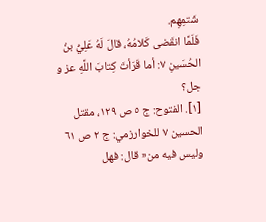شَتمِهِم.
فَلَمَّا انقَضى كَلامُهُ، قالَ لَهُ عَلِيُّ بنُ الحُسَينِ ٧: أما قَرَأتَ كِتابَ اللَّهِ عز و جل؟
[١]. الفتوح: ج ٥ ص ١٢٩، مقتل الحسين ٧ للخوارزمي: ج ٢ ص ٦١ وليس فيه من« قال: فهل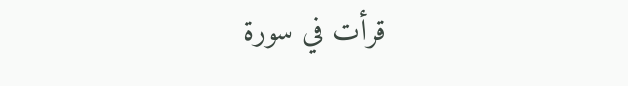قرأت في سورة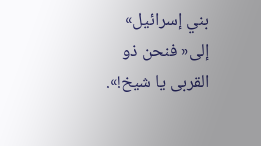بني إسرائيل» إلى« فنحن ذو القربى يا شيخ!».